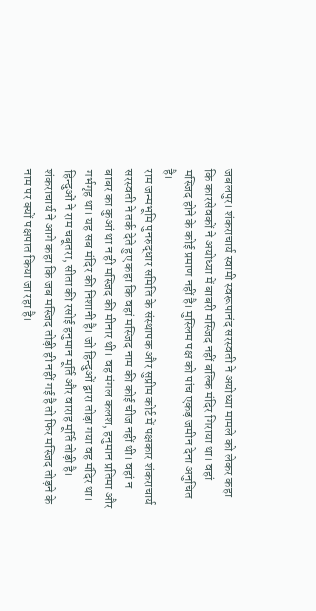जबलपुर। शंकराचार्य स्वामी स्वरूपानंद सरस्वती ने अयोध्या मामले को लेकर कहा कि कारसेवकों ने अयोध्या में बाबरी मस्जिद नहीं बल्कि मंदिर गिराया था। वहां मस्जिद होने के कोई प्रमाण नहीं है। मुस्लिम पक्ष को पांच एकड़ जमीन देना अनुचित है।
राम जन्मभूमि पुनरुद्धार समिति के संस्थापक और सुप्रीम कोर्ट में पक्षकार शंकराचार्य सरस्वती ने तर्क देते हुए कहा कि वहां मस्जिद नाम की कोई चीज नहीं थी। वहां न बाबर का कुआं था न ही मस्जिद की मीनार थी। वह मंगल कलश, हनुमान प्रतिमा और गर्भगृह था। यह सब मंदिर की निशानी है। जो हिन्दुओं द्वारा तोड़ा गया वह मंदिर था। हिन्दुओं ने राम चबूतरा, सीता की रसोई हनुमान मूर्ति और वाराह मूर्ति तोड़ी है।
शंकराचार्य ने आगे कहा कि जब मस्जिद तोड़ी ही नहीं गई है तो फिर मस्जिद तोड़ने के नाम पर क्यों पक्षपात किया जा रहा है।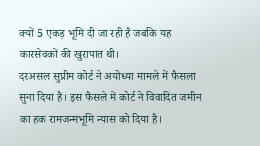क्यों 5 एकड़ भूमि दी जा रही है जबकि यह कारसेवकों की खुरापात थी।
दरअसल सुप्रीम कोर्ट ने अयोध्या मामले में फैसला सुना दिया है। इस फैसले में कोर्ट ने विवादित जमीन का हक रामजन्मभूमि न्यास को दिया है।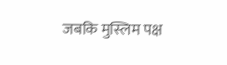जबकि मुस्लिम पक्ष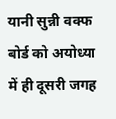यानी सुन्नी वक्फ बोर्ड को अयोध्या में ही दूसरी जगह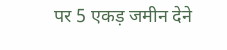पर 5 एकड़ जमीन देने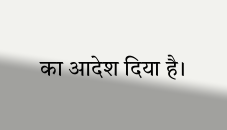का आदेश दिया है।